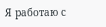Я работаю с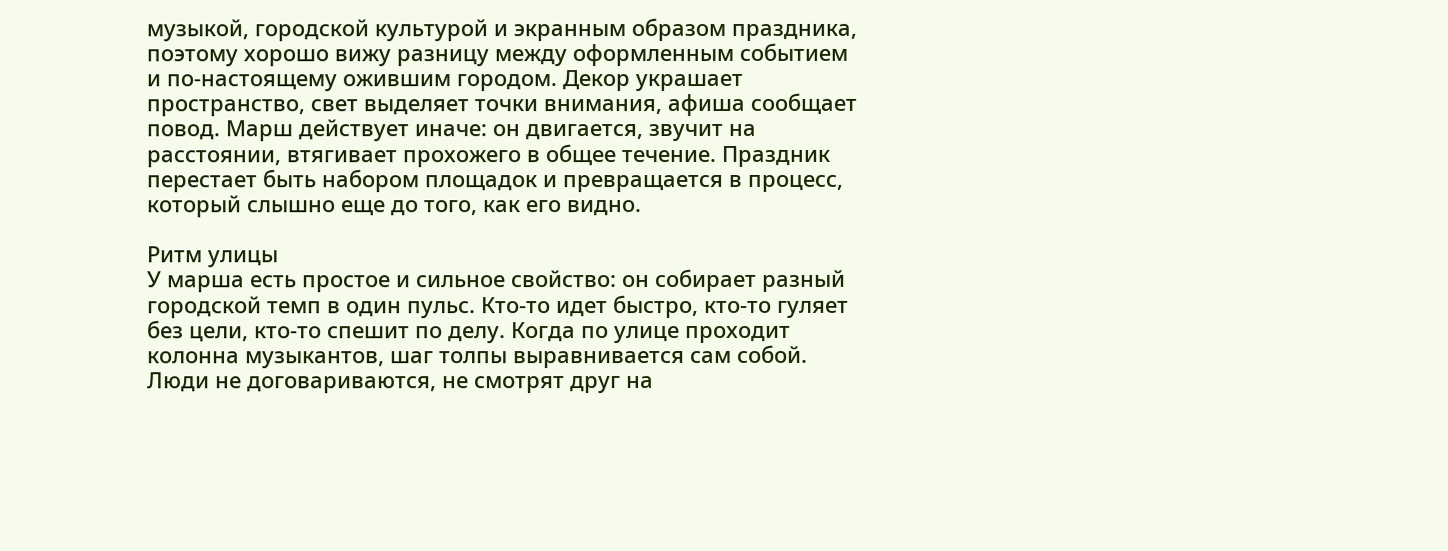музыкой, городской культурой и экранным образом праздника, поэтому хорошо вижу разницу между оформленным событием и по-настоящему ожившим городом. Декор украшает пространство, свет выделяет точки внимания, афиша сообщает повод. Марш действует иначе: он двигается, звучит на расстоянии, втягивает прохожего в общее течение. Праздник перестает быть набором площадок и превращается в процесс, который слышно еще до того, как его видно.

Ритм улицы
У марша есть простое и сильное свойство: он собирает разный городской темп в один пульс. Кто-то идет быстро, кто-то гуляет без цели, кто-то спешит по делу. Когда по улице проходит колонна музыкантов, шаг толпы выравнивается сам собой. Люди не договариваются, не смотрят друг на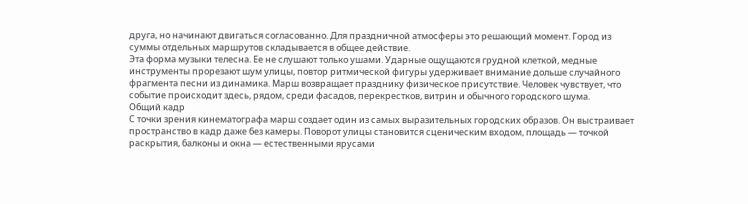друга, но начинают двигаться согласованно. Для праздничной атмосферы это решающий момент. Город из суммы отдельных маршрутов складывается в общее действие.
Эта форма музыки телесна. Ее не слушают только ушами. Ударные ощущаются грудной клеткой, медные инструменты прорезают шум улицы, повтор ритмической фигуры удерживает внимание дольше случайного фрагмента песни из динамика. Марш возвращает празднику физическое присутствие. Человек чувствует, что событие происходит здесь, рядом, среди фасадов, перекрестков, витрин и обычного городского шума.
Общий кадр
С точки зрения кинематографа марш создает один из самых выразительных городских образов. Он выстраивает пространство в кадр даже без камеры. Поворот улицы становится сценическим входом, площадь — точкой раскрытия, балконы и окна — естественными ярусами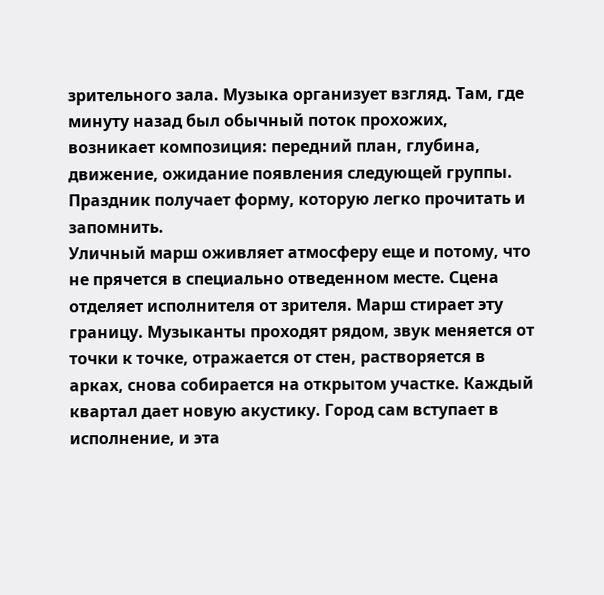зрительного зала. Музыка организует взгляд. Там, где минуту назад был обычный поток прохожих, возникает композиция: передний план, глубина, движение, ожидание появления следующей группы. Праздник получает форму, которую легко прочитать и запомнить.
Уличный марш оживляет атмосферу еще и потому, что не прячется в специально отведенном месте. Сцена отделяет исполнителя от зрителя. Марш стирает эту границу. Музыканты проходят рядом, звук меняется от точки к точке, отражается от стен, растворяется в арках, снова собирается на открытом участке. Каждый квартал дает новую акустику. Город сам вступает в исполнение, и эта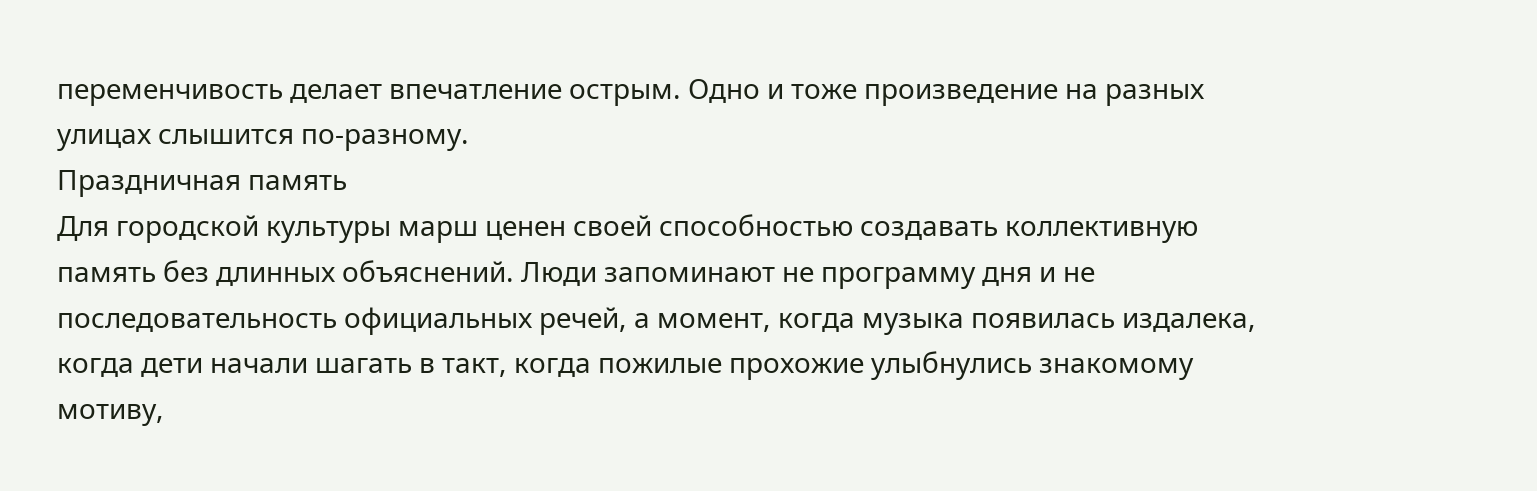переменчивость делает впечатление острым. Одно и тоже произведение на разных улицах слышится по-разному.
Праздничная память
Для городской культуры марш ценен своей способностью создавать коллективную память без длинных объяснений. Люди запоминают не программу дня и не последовательность официальных речей, а момент, когда музыка появилась издалека, когда дети начали шагать в такт, когда пожилые прохожие улыбнулись знакомому мотиву,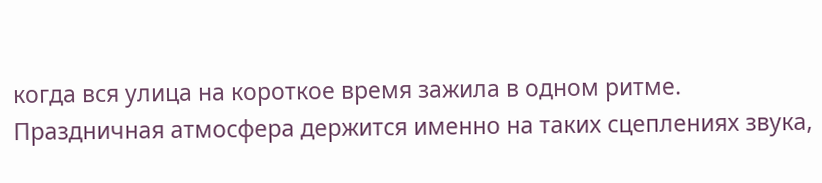когда вся улица на короткое время зажила в одном ритме. Праздничная атмосфера держится именно на таких сцеплениях звука,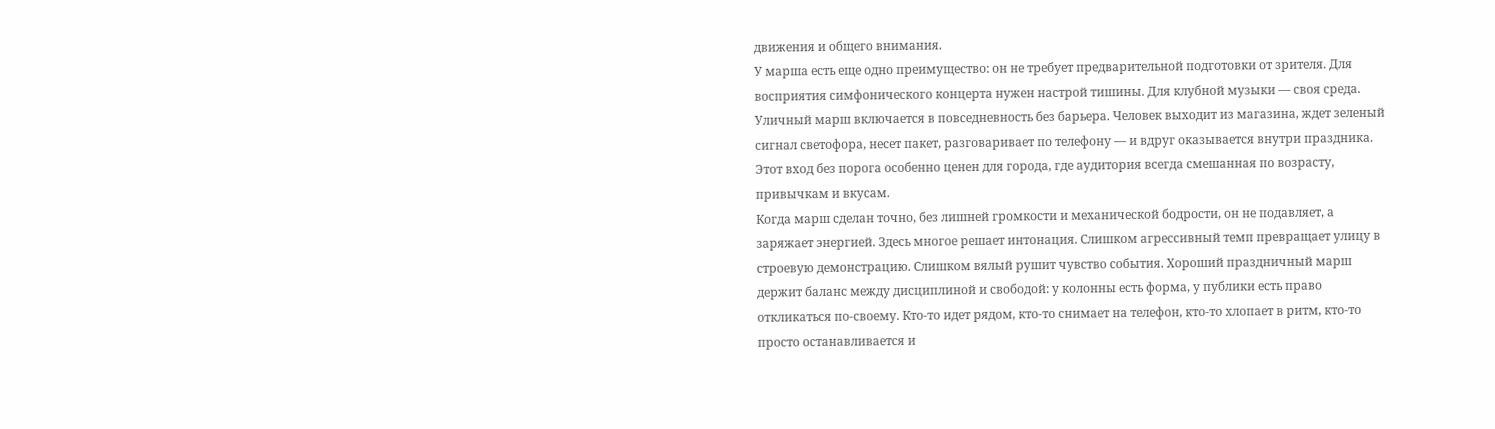движения и общего внимания.
У марша есть еще одно преимущество: он не требует предварительной подготовки от зрителя. Для восприятия симфонического концерта нужен настрой тишины. Для клубной музыки — своя среда. Уличный марш включается в повседневность без барьера. Человек выходит из магазина, ждет зеленый сигнал светофора, несет пакет, разговаривает по телефону — и вдруг оказывается внутри праздника. Этот вход без порога особенно ценен для города, где аудитория всегда смешанная по возрасту, привычкам и вкусам.
Когда марш сделан точно, без лишней громкости и механической бодрости, он не подавляет, а заряжает энергией. Здесь многое решает интонация. Слишком агрессивный темп превращает улицу в строевую демонстрацию. Слишком вялый рушит чувство события. Хороший праздничный марш держит баланс между дисциплиной и свободой: у колонны есть форма, у публики есть право откликаться по-своему. Кто-то идет рядом, кто-то снимает на телефон, кто-то хлопает в ритм, кто-то просто останавливается и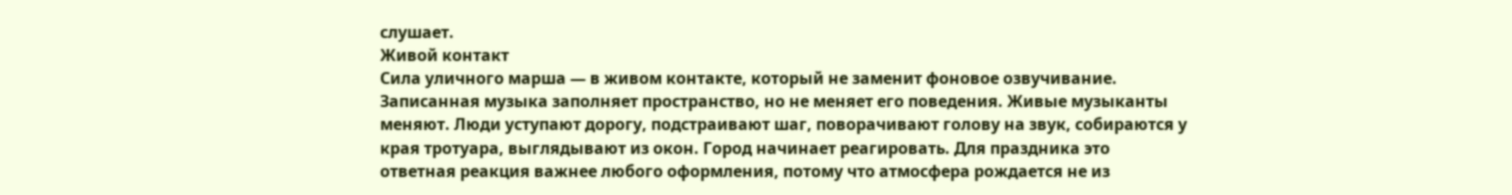слушает.
Живой контакт
Сила уличного марша — в живом контакте, который не заменит фоновое озвучивание. Записанная музыка заполняет пространство, но не меняет его поведения. Живые музыканты меняют. Люди уступают дорогу, подстраивают шаг, поворачивают голову на звук, собираются у края тротуара, выглядывают из окон. Город начинает реагировать. Для праздника это ответная реакция важнее любого оформления, потому что атмосфера рождается не из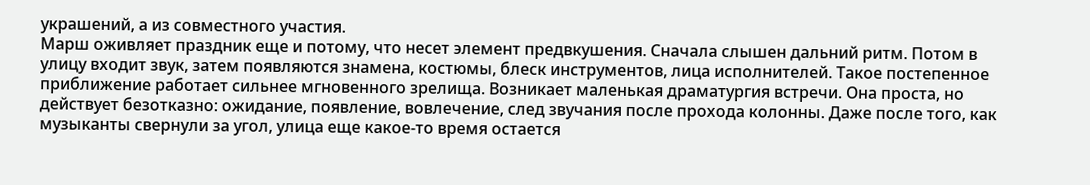украшений, а из совместного участия.
Марш оживляет праздник еще и потому, что несет элемент предвкушения. Сначала слышен дальний ритм. Потом в улицу входит звук, затем появляются знамена, костюмы, блеск инструментов, лица исполнителей. Такое постепенное приближение работает сильнее мгновенного зрелища. Возникает маленькая драматургия встречи. Она проста, но действует безотказно: ожидание, появление, вовлечение, след звучания после прохода колонны. Даже после того, как музыканты свернули за угол, улица еще какое-то время остается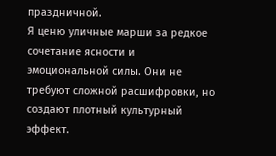праздничной.
Я ценю уличные марши за редкое сочетание ясности и эмоциональной силы. Они не требуют сложной расшифровки, но создают плотный культурный эффект.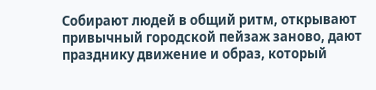Собирают людей в общий ритм, открывают привычный городской пейзаж заново, дают празднику движение и образ, который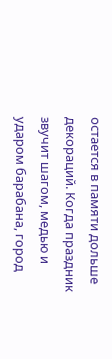остается в памяти дольше декораций. Когда праздник звучит шагом, медью и ударом барабана, город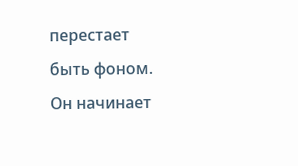перестает быть фоном. Он начинает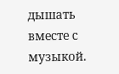дышать вместе с музыкой.